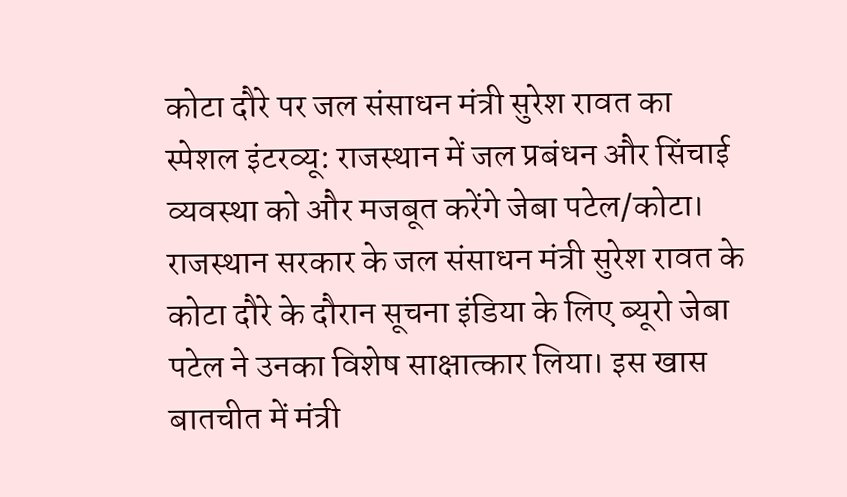कोटा दौरे पर जल संसाधन मंत्री सुरेश रावत का स्पेशल इंटरव्यू: राजस्थान में जल प्रबंधन और सिंचाई व्यवस्था को और मजबूत करेंगे जेबा पटेल/कोटा। राजस्थान सरकार के जल संसाधन मंत्री सुरेश रावत के कोटा दौरे के दौरान सूचना इंडिया के लिए ब्यूरो जेबा पटेल ने उनका विशेष साक्षात्कार लिया। इस खास बातचीत में मंत्री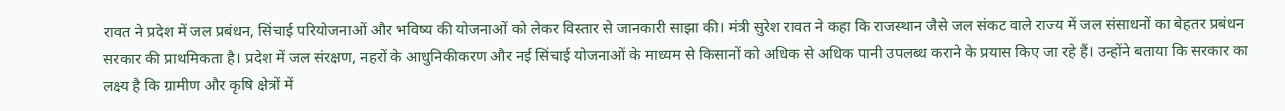रावत ने प्रदेश में जल प्रबंधन, सिंचाई परियोजनाओं और भविष्य की योजनाओं को लेकर विस्तार से जानकारी साझा की। मंत्री सुरेश रावत ने कहा कि राजस्थान जैसे जल संकट वाले राज्य में जल संसाधनों का बेहतर प्रबंधन सरकार की प्राथमिकता है। प्रदेश में जल संरक्षण, नहरों के आधुनिकीकरण और नई सिंचाई योजनाओं के माध्यम से किसानों को अधिक से अधिक पानी उपलब्ध कराने के प्रयास किए जा रहे हैं। उन्होंने बताया कि सरकार का लक्ष्य है कि ग्रामीण और कृषि क्षेत्रों में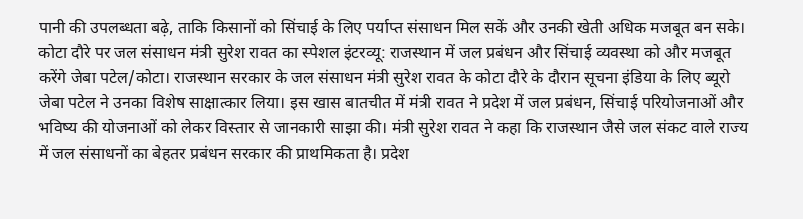पानी की उपलब्धता बढ़े, ताकि किसानों को सिंचाई के लिए पर्याप्त संसाधन मिल सकें और उनकी खेती अधिक मजबूत बन सके।
कोटा दौरे पर जल संसाधन मंत्री सुरेश रावत का स्पेशल इंटरव्यू: राजस्थान में जल प्रबंधन और सिंचाई व्यवस्था को और मजबूत करेंगे जेबा पटेल/कोटा। राजस्थान सरकार के जल संसाधन मंत्री सुरेश रावत के कोटा दौरे के दौरान सूचना इंडिया के लिए ब्यूरो जेबा पटेल ने उनका विशेष साक्षात्कार लिया। इस खास बातचीत में मंत्री रावत ने प्रदेश में जल प्रबंधन, सिंचाई परियोजनाओं और भविष्य की योजनाओं को लेकर विस्तार से जानकारी साझा की। मंत्री सुरेश रावत ने कहा कि राजस्थान जैसे जल संकट वाले राज्य में जल संसाधनों का बेहतर प्रबंधन सरकार की प्राथमिकता है। प्रदेश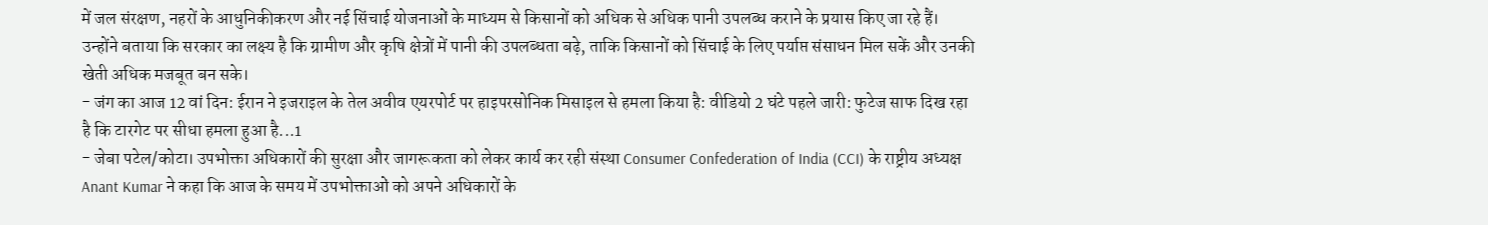में जल संरक्षण, नहरों के आधुनिकीकरण और नई सिंचाई योजनाओं के माध्यम से किसानों को अधिक से अधिक पानी उपलब्ध कराने के प्रयास किए जा रहे हैं। उन्होंने बताया कि सरकार का लक्ष्य है कि ग्रामीण और कृषि क्षेत्रों में पानी की उपलब्धता बढ़े, ताकि किसानों को सिंचाई के लिए पर्याप्त संसाधन मिल सकें और उनकी खेती अधिक मजबूत बन सके।
- जंग का आज 12 वां दिन: ईरान ने इजराइल के तेल अवीव एयरपोर्ट पर हाइपरसोनिक मिसाइल से हमला किया है: वीडियो 2 घंटे पहले जारी: फुटेज साफ दिख रहा है कि टारगेट पर सीधा हमला हुआ है...1
- जेबा पटेल/कोटा। उपभोक्ता अधिकारों की सुरक्षा और जागरूकता को लेकर कार्य कर रही संस्था Consumer Confederation of India (CCI) के राष्ट्रीय अध्यक्ष Anant Kumar ने कहा कि आज के समय में उपभोक्ताओं को अपने अधिकारों के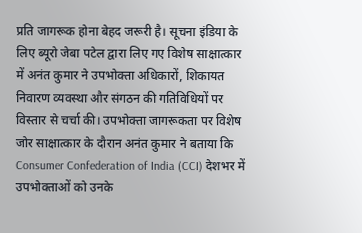प्रति जागरूक होना बेहद जरूरी है। सूचना इंडिया के लिए ब्यूरो जेबा पटेल द्वारा लिए गए विशेष साक्षात्कार में अनंत कुमार ने उपभोक्ता अधिकारों, शिकायत निवारण व्यवस्था और संगठन की गतिविधियों पर विस्तार से चर्चा की। उपभोक्ता जागरूकता पर विशेष जोर साक्षात्कार के दौरान अनंत कुमार ने बताया कि Consumer Confederation of India (CCI) देशभर में उपभोक्ताओं को उनके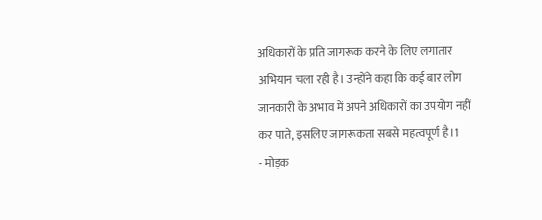अधिकारों के प्रति जागरूक करने के लिए लगातार अभियान चला रही है। उन्होंने कहा कि कई बार लोग जानकारी के अभाव में अपने अधिकारों का उपयोग नहीं कर पाते, इसलिए जागरूकता सबसे महत्वपूर्ण है।1
- मोड़क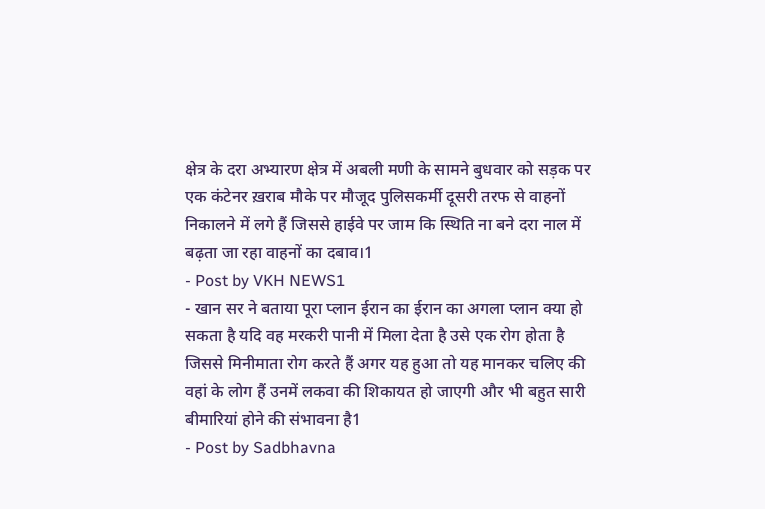क्षेत्र के दरा अभ्यारण क्षेत्र में अबली मणी के सामने बुधवार को सड़क पर एक कंटेनर ख़राब मौके पर मौजूद पुलिसकर्मी दूसरी तरफ से वाहनों निकालने में लगे हैं जिससे हाईवे पर जाम कि स्थिति ना बने दरा नाल में बढ़ता जा रहा वाहनों का दबाव।1
- Post by VKH NEWS1
- खान सर ने बताया पूरा प्लान ईरान का ईरान का अगला प्लान क्या हो सकता है यदि वह मरकरी पानी में मिला देता है उसे एक रोग होता है जिससे मिनीमाता रोग करते हैं अगर यह हुआ तो यह मानकर चलिए की वहां के लोग हैं उनमें लकवा की शिकायत हो जाएगी और भी बहुत सारी बीमारियां होने की संभावना है1
- Post by Sadbhavna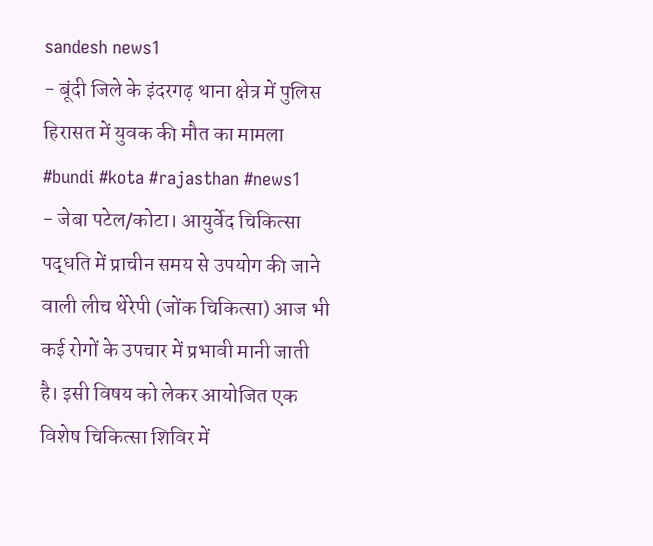sandesh news1
- बूंदी जिले के इंदरगढ़ थाना क्षेत्र में पुलिस हिरासत में युवक की मौत का मामला #bundi #kota #rajasthan #news1
- जेबा पटेल/कोटा। आयुर्वेद चिकित्सा पद्धति में प्राचीन समय से उपयोग की जाने वाली लीच थेरेपी (जोंक चिकित्सा) आज भी कई रोगों के उपचार में प्रभावी मानी जाती है। इसी विषय को लेकर आयोजित एक विशेष चिकित्सा शिविर में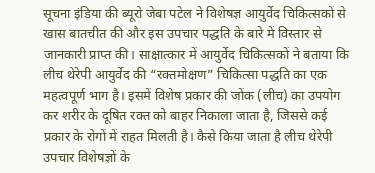सूचना इंडिया की ब्यूरो जेबा पटेल ने विशेषज्ञ आयुर्वेद चिकित्सकों से खास बातचीत की और इस उपचार पद्धति के बारे में विस्तार से जानकारी प्राप्त की। साक्षात्कार में आयुर्वेद चिकित्सकों ने बताया कि लीच थेरेपी आयुर्वेद की “रक्तमोक्षण” चिकित्सा पद्धति का एक महत्वपूर्ण भाग है। इसमें विशेष प्रकार की जोंक (लीच) का उपयोग कर शरीर के दूषित रक्त को बाहर निकाला जाता है, जिससे कई प्रकार के रोगों में राहत मिलती है। कैसे किया जाता है लीच थेरेपी उपचार विशेषज्ञों के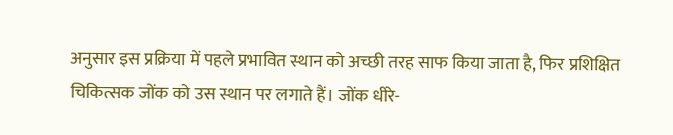अनुसार इस प्रक्रिया में पहले प्रभावित स्थान को अच्छी तरह साफ किया जाता है, फिर प्रशिक्षित चिकित्सक जोंक को उस स्थान पर लगाते हैं। जोंक धीरे-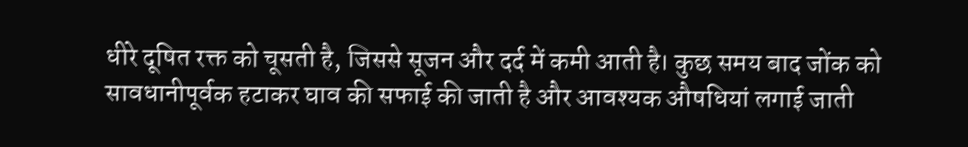धीरे दूषित रक्त को चूसती है, जिससे सूजन और दर्द में कमी आती है। कुछ समय बाद जोंक को सावधानीपूर्वक हटाकर घाव की सफाई की जाती है और आवश्यक औषधियां लगाई जाती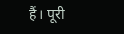हैं। पूरी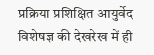प्रक्रिया प्रशिक्षित आयुर्वेद विशेषज्ञ की देखरेख में ही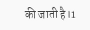की जाती है।1